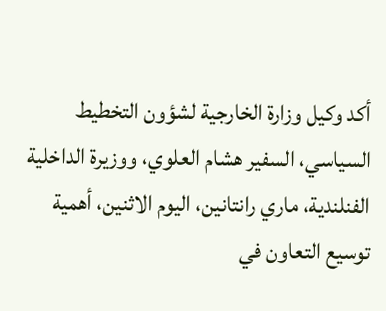أكد وكيل وزارة الخارجية لشؤون التخطيط السياسي، السفير هشام العلوي، ووزيرة الداخلية الفنلندية، ماري رانتانين، اليوم الاثنين، أهمية توسيع التعاون في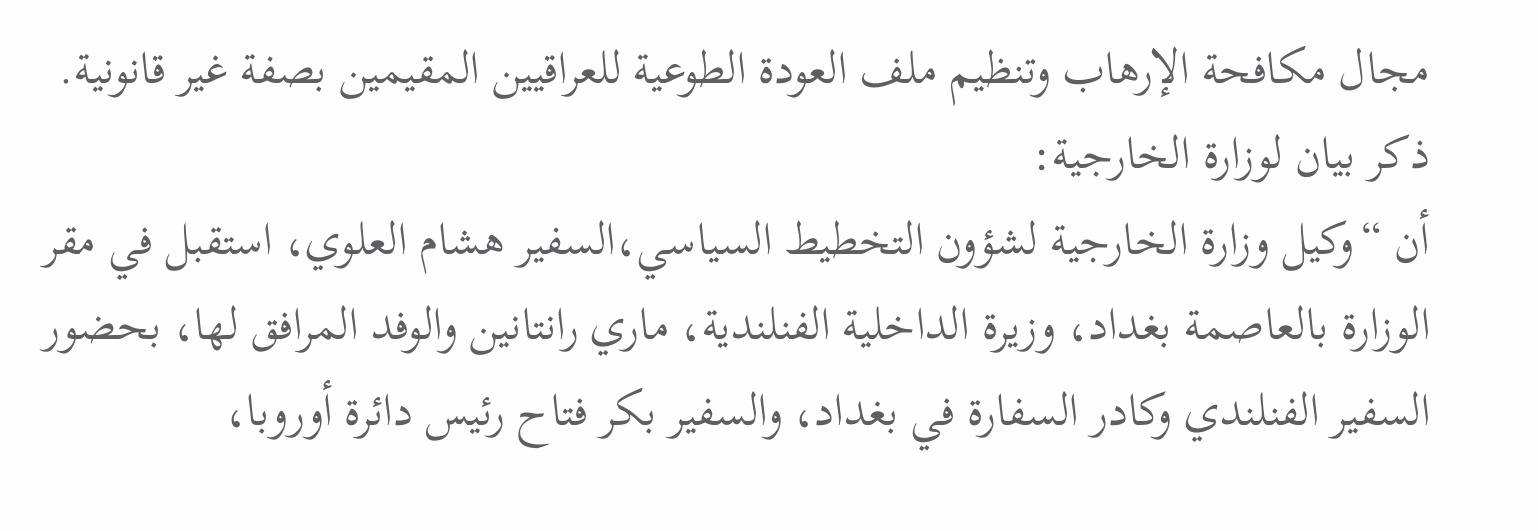مجال مكافحة الإرهاب وتنظيم ملف العودة الطوعية للعراقيين المقيمين بصفة غير قانونية.
ذكر بيان لوزارة الخارجية:
أن “وكيل وزارة الخارجية لشؤون التخطيط السياسي،السفير هشام العلوي، استقبل في مقر الوزارة بالعاصمة بغداد، وزيرة الداخلية الفنلندية، ماري رانتانين والوفد المرافق لها، بحضور السفير الفنلندي وكادر السفارة في بغداد، والسفير بكر فتاح رئيس دائرة أوروبا،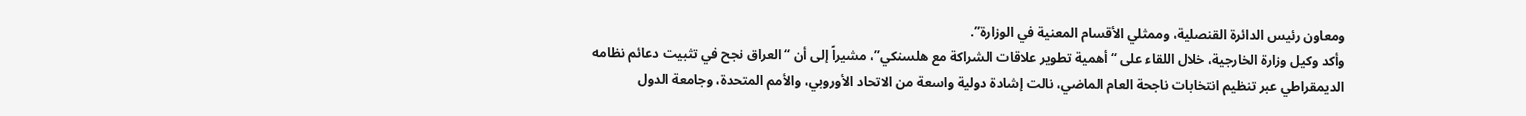ومعاون رئيس الدائرة القنصلية، وممثلي الأقسام المعنية في الوزارة”.
وأكد وكيل وزارة الخارجية، خلال اللقاء على “أهمية تطوير علاقات الشراكة مع هلسنكي”، مشيراً إلى أن “العراق نجح في تثبيت دعائم نظامه الديمقراطي عبر تنظيم انتخابات ناجحة العام الماضي، نالت إشادة دولية واسعة من الاتحاد الأوروبي، والأمم المتحدة، وجامعة الدول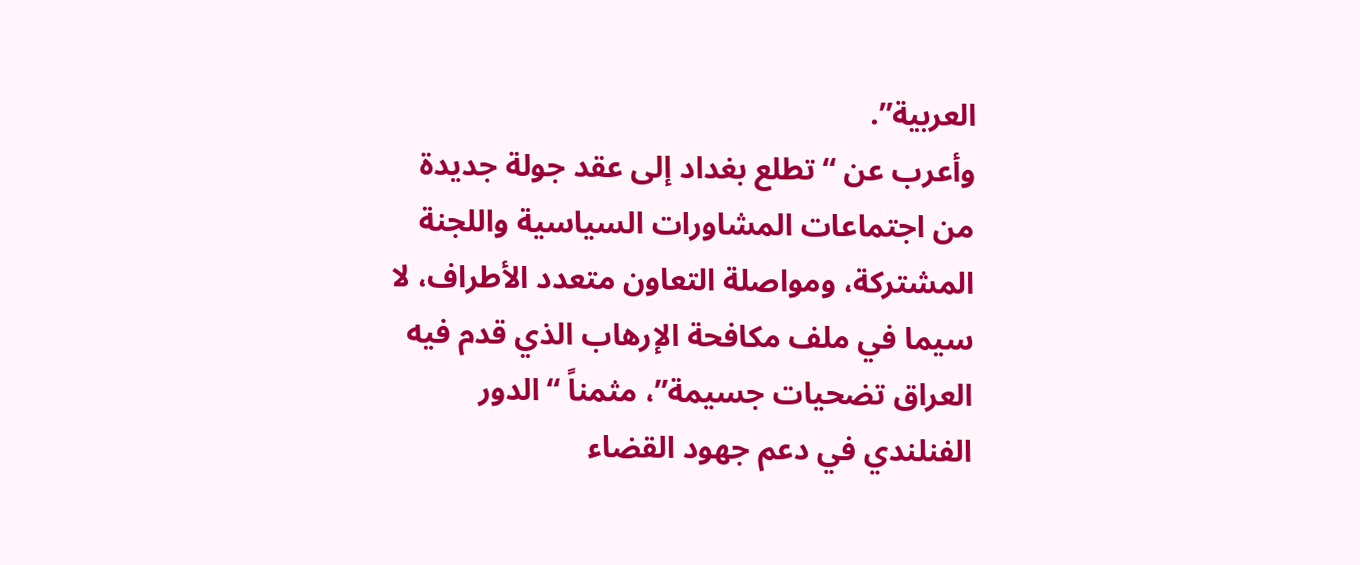العربية”.
وأعرب عن “تطلع بغداد إلى عقد جولة جديدة من اجتماعات المشاورات السياسية واللجنة المشتركة، ومواصلة التعاون متعدد الأطراف، لا سيما في ملف مكافحة الإرهاب الذي قدم فيه العراق تضحيات جسيمة”، مثمناً “الدور الفنلندي في دعم جهود القضاء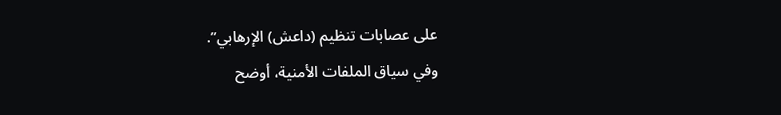على عصابات تنظيم (داعش) الإرهابي”.
وفي سياق الملفات الأمنية، أوضح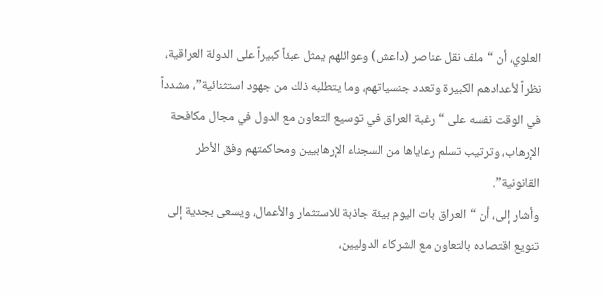العلوي، أن “ملف نقل عناصر (داعش) وعوائلهم يمثل عبئاً كبيراً على الدولة العراقية، نظراً لأعدادهم الكبيرة وتعدد جنسياتهم، وما يتطلبه ذلك من جهود استثنائية”، مشدداً في الوقت نفسه على “رغبة العراق في توسيع التعاون مع الدول في مجال مكافحة الإرهاب، وترتيب تسلم رعاياها من السجناء الإرهابيين ومحاكمتهم وفق الأطر القانونية”.
وأشار إلى، أن “العراق بات اليوم بيئة جاذبة للاستثمار والأعمال، ويسعى بجدية إلى تنويع اقتصاده بالتعاون مع الشركاء الدوليين،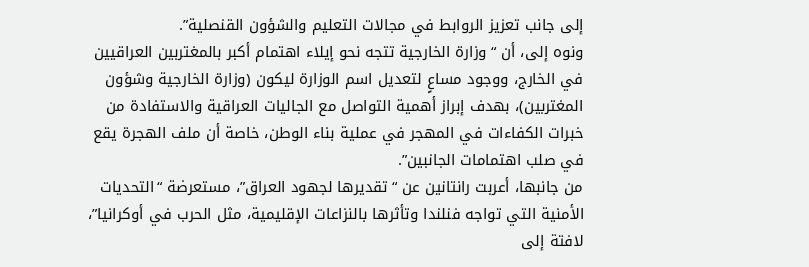إلى جانب تعزيز الروابط في مجالات التعليم والشؤون القنصلية”.
ونوه إلى، أن “وزارة الخارجية تتجه نحو إيلاء اهتمام أكبر بالمغتربين العراقيين في الخارج، ووجود مساعٍ لتعديل اسم الوزارة ليكون (وزارة الخارجية وشؤون المغتربين)، بهدف إبراز أهمية التواصل مع الجاليات العراقية والاستفادة من خبرات الكفاءات في المهجر في عملية بناء الوطن، خاصة أن ملف الهجرة يقع في صلب اهتمامات الجانبين”.
من جانبها، أعربت رانتانين عن “تقديرها لجهود العراق”، مستعرضة “التحديات الأمنية التي تواجه فنلندا وتأثرها بالنزاعات الإقليمية، مثل الحرب في أوكرانيا”، لافتة إلى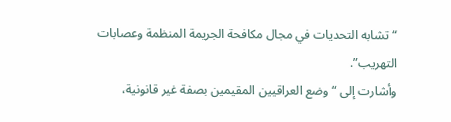“تشابه التحديات في مجال مكافحة الجريمة المنظمة وعصابات التهريب”.
وأشارت إلى “وضع العراقيين المقيمين بصفة غير قانونية،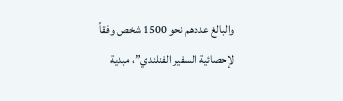والبالغ عددهم نحو 1500 شخص وفقاً لإحصائية السفير الفنلندي”، مبدية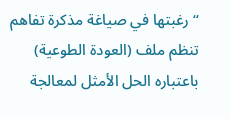“رغبتها في صياغة مذكرة تفاهم تنظم ملف (العودة الطوعية) باعتباره الحل الأمثل لمعالجة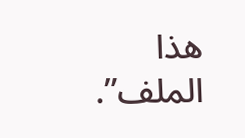هذا الملف”.